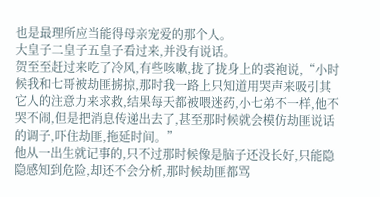也是最理所应当能得母亲宠爱的那个人。
大皇子二皇子五皇子看过来,并没有说话。
贺至至赶过来吃了冷风,有些咳嗽,拢了拢身上的裘袍说,“小时候我和七哥被劫匪掳掠,那时我一路上只知道用哭声来吸引其它人的注意力来求救,结果每天都被喂迷药,小七弟不一样,他不哭不闹,但是把消息传递出去了,甚至那时候就会模仿劫匪说话的调子,吓住劫匪,拖延时间。”
他从一出生就记事的,只不过那时候像是脑子还没长好,只能隐隐感知到危险,却还不会分析,那时候劫匪都骂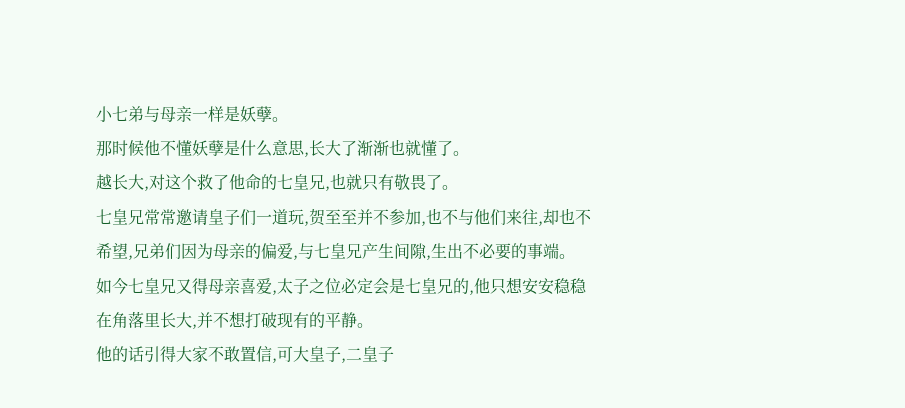小七弟与母亲一样是妖孽。
那时候他不懂妖孽是什么意思,长大了渐渐也就懂了。
越长大,对这个救了他命的七皇兄,也就只有敬畏了。
七皇兄常常邀请皇子们一道玩,贺至至并不参加,也不与他们来往,却也不希望,兄弟们因为母亲的偏爱,与七皇兄产生间隙,生出不必要的事端。
如今七皇兄又得母亲喜爱,太子之位必定会是七皇兄的,他只想安安稳稳在角落里长大,并不想打破现有的平静。
他的话引得大家不敢置信,可大皇子,二皇子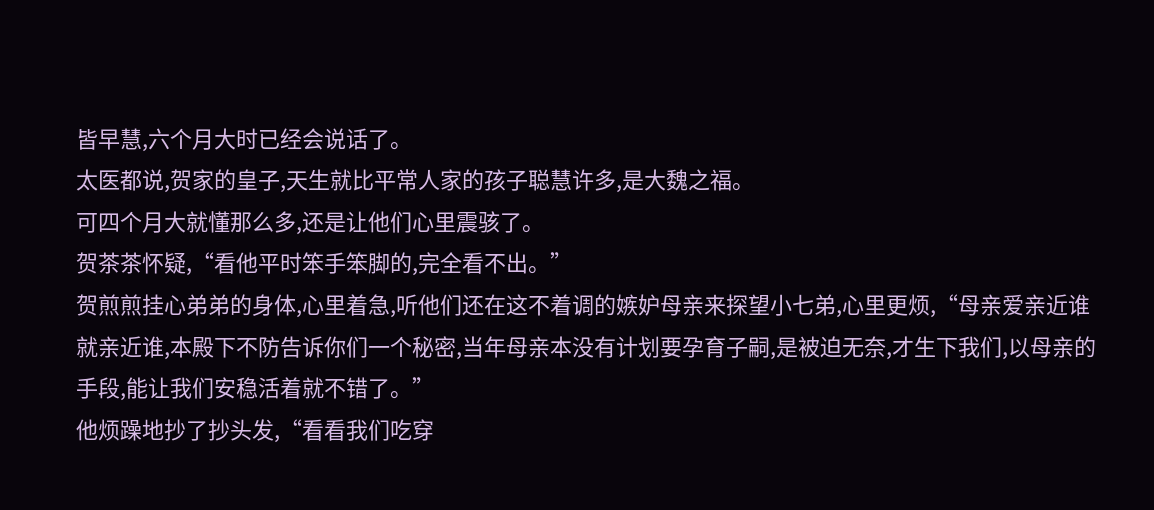皆早慧,六个月大时已经会说话了。
太医都说,贺家的皇子,天生就比平常人家的孩子聪慧许多,是大魏之福。
可四个月大就懂那么多,还是让他们心里震骇了。
贺茶茶怀疑,“看他平时笨手笨脚的,完全看不出。”
贺煎煎挂心弟弟的身体,心里着急,听他们还在这不着调的嫉妒母亲来探望小七弟,心里更烦,“母亲爱亲近谁就亲近谁,本殿下不防告诉你们一个秘密,当年母亲本没有计划要孕育子嗣,是被迫无奈,才生下我们,以母亲的手段,能让我们安稳活着就不错了。”
他烦躁地抄了抄头发,“看看我们吃穿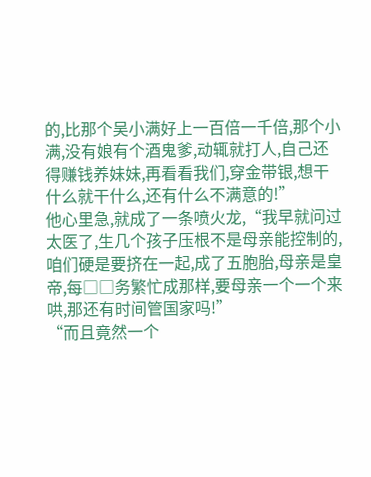的,比那个吴小满好上一百倍一千倍,那个小满,没有娘有个酒鬼爹,动辄就打人,自己还得赚钱养妹妹,再看看我们,穿金带银,想干什么就干什么,还有什么不满意的!”
他心里急,就成了一条喷火龙,“我早就问过太医了,生几个孩子压根不是母亲能控制的,咱们硬是要挤在一起,成了五胞胎,母亲是皇帝,每□□务繁忙成那样,要母亲一个一个来哄,那还有时间管国家吗!”
“而且竟然一个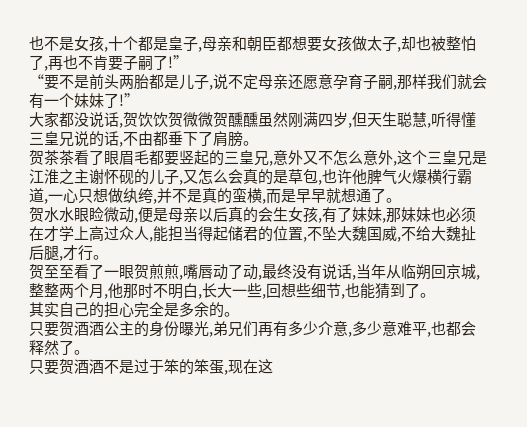也不是女孩,十个都是皇子,母亲和朝臣都想要女孩做太子,却也被整怕了,再也不肯要子嗣了!”
“要不是前头两胎都是儿子,说不定母亲还愿意孕育子嗣,那样我们就会有一个妹妹了!”
大家都没说话,贺饮饮贺微微贺醺醺虽然刚满四岁,但天生聪慧,听得懂三皇兄说的话,不由都垂下了肩膀。
贺茶茶看了眼眉毛都要竖起的三皇兄,意外又不怎么意外,这个三皇兄是江淮之主谢怀砚的儿子,又怎么会真的是草包,也许他脾气火爆横行霸道,一心只想做纨绔,并不是真的蛮横,而是早早就想通了。
贺水水眼睑微动,便是母亲以后真的会生女孩,有了妹妹,那妹妹也必须在才学上高过众人,能担当得起储君的位置,不坠大魏国威,不给大魏扯后腿,才行。
贺至至看了一眼贺煎煎,嘴唇动了动,最终没有说话,当年从临朔回京城,整整两个月,他那时不明白,长大一些,回想些细节,也能猜到了。
其实自己的担心完全是多余的。
只要贺酒酒公主的身份曝光,弟兄们再有多少介意,多少意难平,也都会释然了。
只要贺酒酒不是过于笨的笨蛋,现在这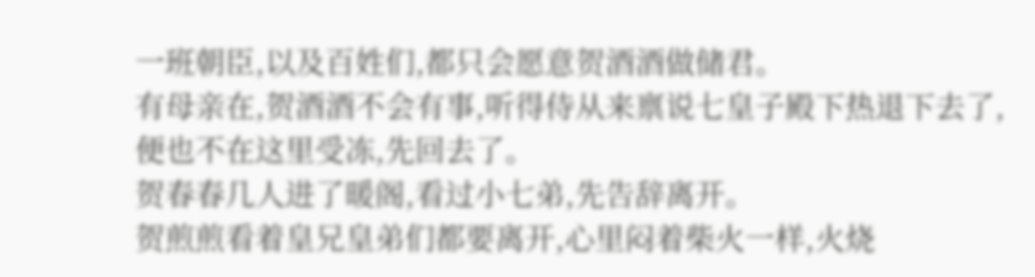一班朝臣,以及百姓们,都只会愿意贺酒酒做储君。
有母亲在,贺酒酒不会有事,听得侍从来禀说七皇子殿下热退下去了,便也不在这里受冻,先回去了。
贺春春几人进了暖阁,看过小七弟,先告辞离开。
贺煎煎看着皇兄皇弟们都要离开,心里闷着柴火一样,火烧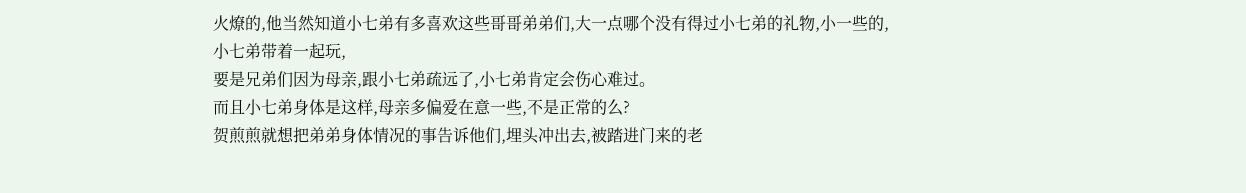火燎的,他当然知道小七弟有多喜欢这些哥哥弟弟们,大一点哪个没有得过小七弟的礼物,小一些的,小七弟带着一起玩,
要是兄弟们因为母亲,跟小七弟疏远了,小七弟肯定会伤心难过。
而且小七弟身体是这样,母亲多偏爱在意一些,不是正常的么?
贺煎煎就想把弟弟身体情况的事告诉他们,埋头冲出去,被踏进门来的老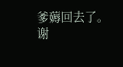爹薅回去了。
谢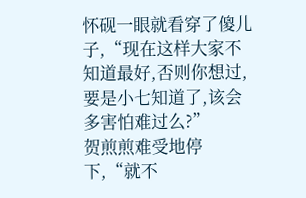怀砚一眼就看穿了傻儿子,“现在这样大家不知道最好,否则你想过,要是小七知道了,该会多害怕难过么?”
贺煎煎难受地停下,“就不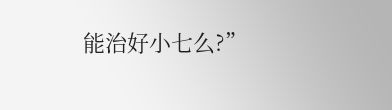能治好小七么?”